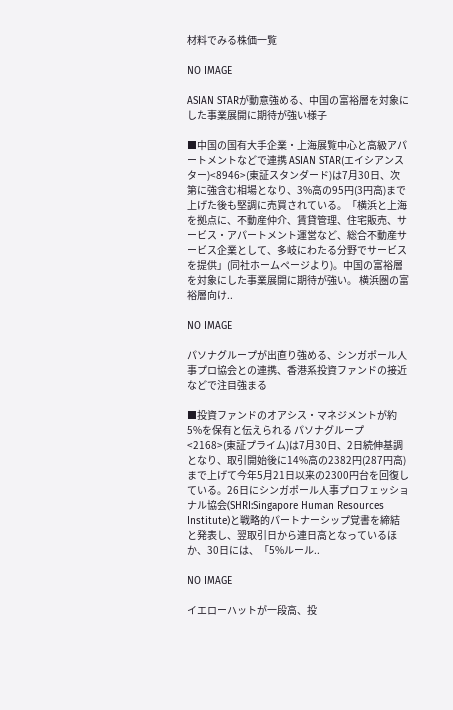材料でみる株価一覧

NO IMAGE

ASIAN STARが動意強める、中国の富裕層を対象にした事業展開に期待が強い様子

■中国の国有大手企業・上海展覧中心と高級アパートメントなどで連携 ASIAN STAR(エイシアンスター)<8946>(東証スタンダード)は7月30日、次第に強含む相場となり、3%高の95円(3円高)まで上げた後も堅調に売買されている。「横浜と上海を拠点に、不動産仲介、賃貸管理、住宅販売、サービス・アパートメント運営など、総合不動産サービス企業として、多岐にわたる分野でサービスを提供」(同社ホームページより)。中国の富裕層を対象にした事業展開に期待が強い。 横浜圏の富裕層向け..

NO IMAGE

パソナグループが出直り強める、シンガポール人事プロ協会との連携、香港系投資ファンドの接近などで注目強まる

■投資ファンドのオアシス・マネジメントが約5%を保有と伝えられる パソナグループ<2168>(東証プライム)は7月30日、2日続伸基調となり、取引開始後に14%高の2382円(287円高)まで上げて今年5月21日以来の2300円台を回復している。26日にシンガポール人事プロフェッショナル協会(SHRI:Singapore Human Resources Institute)と戦略的パートナーシップ覚書を締結と発表し、翌取引日から連日高となっているほか、30日には、「5%ルール..

NO IMAGE

イエローハットが一段高、投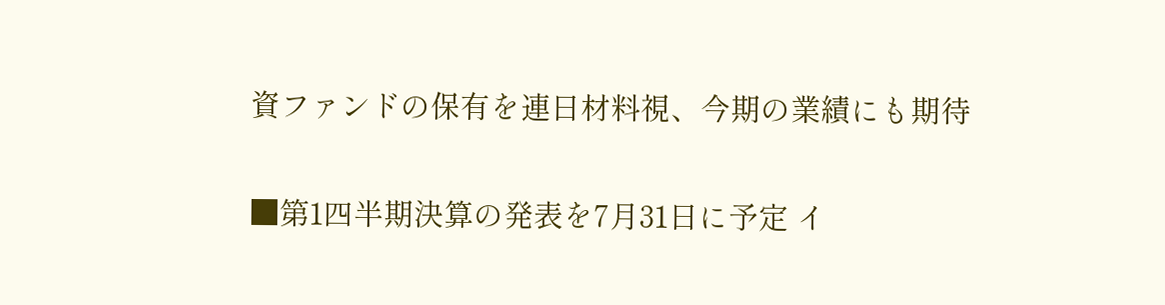資ファンドの保有を連日材料視、今期の業績にも期待

■第1四半期決算の発表を7月31日に予定 イ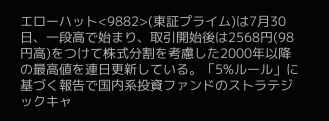エローハット<9882>(東証プライム)は7月30日、一段高で始まり、取引開始後は2568円(98円高)をつけて株式分割を考慮した2000年以降の最高値を連日更新している。「5%ルール」に基づく報告で国内系投資ファンドのストラテジックキャ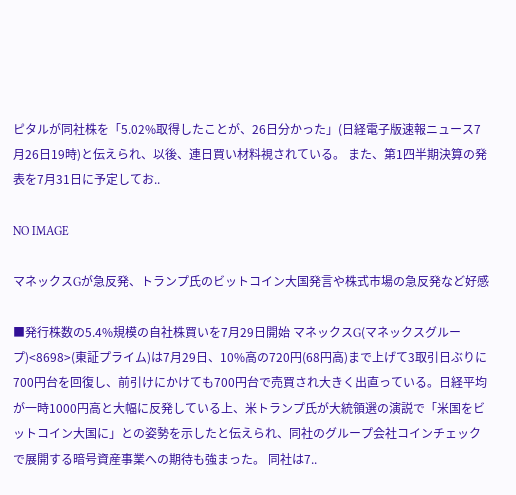ピタルが同社株を「5.02%取得したことが、26日分かった」(日経電子版速報ニュース7月26日19時)と伝えられ、以後、連日買い材料視されている。 また、第1四半期決算の発表を7月31日に予定してお..

NO IMAGE

マネックスGが急反発、トランプ氏のビットコイン大国発言や株式市場の急反発など好感

■発行株数の5.4%規模の自社株買いを7月29日開始 マネックスG(マネックスグループ)<8698>(東証プライム)は7月29日、10%高の720円(68円高)まで上げて3取引日ぶりに700円台を回復し、前引けにかけても700円台で売買され大きく出直っている。日経平均が一時1000円高と大幅に反発している上、米トランプ氏が大統領選の演説で「米国をビットコイン大国に」との姿勢を示したと伝えられ、同社のグループ会社コインチェックで展開する暗号資産事業への期待も強まった。 同社は7..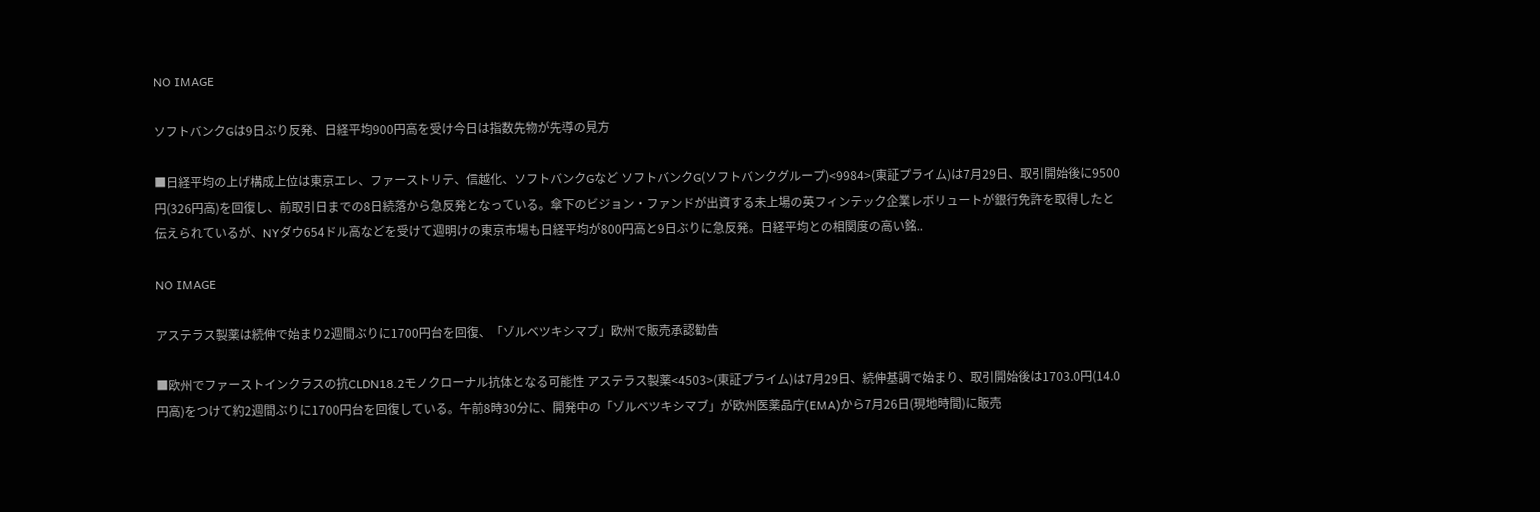NO IMAGE

ソフトバンクGは9日ぶり反発、日経平均900円高を受け今日は指数先物が先導の見方

■日経平均の上げ構成上位は東京エレ、ファーストリテ、信越化、ソフトバンクGなど ソフトバンクG(ソフトバンクグループ)<9984>(東証プライム)は7月29日、取引開始後に9500円(326円高)を回復し、前取引日までの8日続落から急反発となっている。傘下のビジョン・ファンドが出資する未上場の英フィンテック企業レボリュートが銀行免許を取得したと伝えられているが、NYダウ654ドル高などを受けて週明けの東京市場も日経平均が800円高と9日ぶりに急反発。日経平均との相関度の高い銘..

NO IMAGE

アステラス製薬は続伸で始まり2週間ぶりに1700円台を回復、「ゾルベツキシマブ」欧州で販売承認勧告

■欧州でファーストインクラスの抗CLDN18.2モノクローナル抗体となる可能性 アステラス製薬<4503>(東証プライム)は7月29日、続伸基調で始まり、取引開始後は1703.0円(14.0円高)をつけて約2週間ぶりに1700円台を回復している。午前8時30分に、開発中の「ゾルベツキシマブ」が欧州医薬品庁(EMA)から7月26日(現地時間)に販売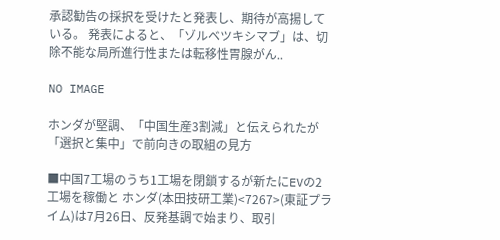承認勧告の採択を受けたと発表し、期待が高揚している。 発表によると、「ゾルベツキシマブ」は、切除不能な局所進行性または転移性胃腺がん..

NO IMAGE

ホンダが堅調、「中国生産3割減」と伝えられたが「選択と集中」で前向きの取組の見方

■中国7工場のうち1工場を閉鎖するが新たにEVの2工場を稼働と ホンダ(本田技研工業)<7267>(東証プライム)は7月26日、反発基調で始まり、取引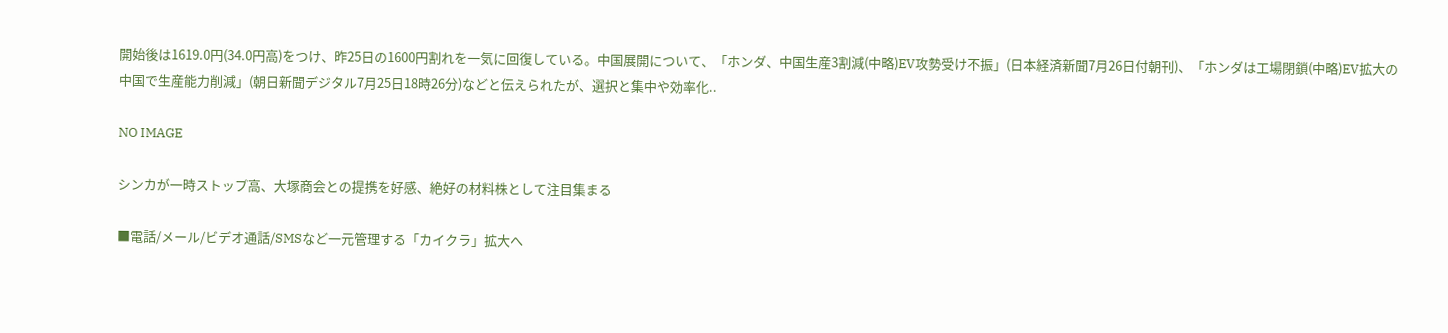開始後は1619.0円(34.0円高)をつけ、昨25日の1600円割れを一気に回復している。中国展開について、「ホンダ、中国生産3割減(中略)EV攻勢受け不振」(日本経済新聞7月26日付朝刊)、「ホンダは工場閉鎖(中略)EV拡大の中国で生産能力削減」(朝日新聞デジタル7月25日18時26分)などと伝えられたが、選択と集中や効率化..

NO IMAGE

シンカが一時ストップ高、大塚商会との提携を好感、絶好の材料株として注目集まる

■電話/メール/ビデオ通話/SMSなど一元管理する「カイクラ」拡大へ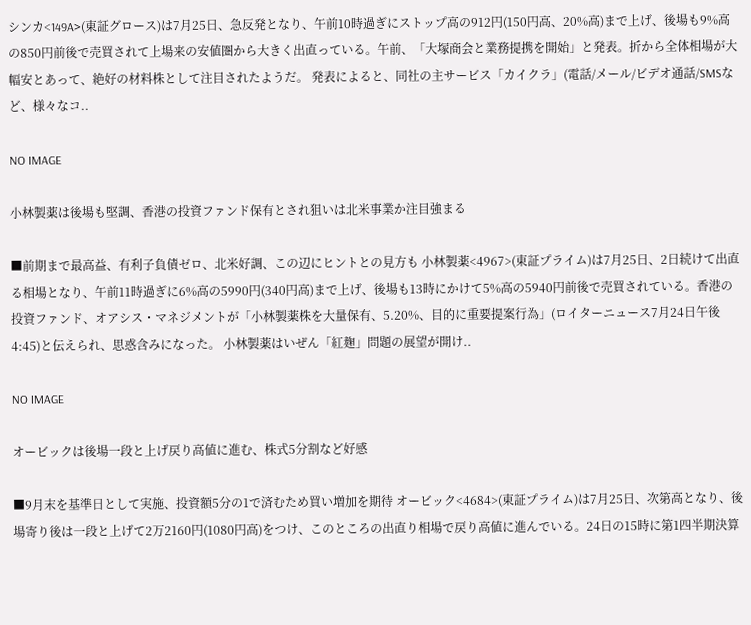シンカ<149A>(東証グロース)は7月25日、急反発となり、午前10時過ぎにストップ高の912円(150円高、20%高)まで上げ、後場も9%高の850円前後で売買されて上場来の安値圏から大きく出直っている。午前、「大塚商会と業務提携を開始」と発表。折から全体相場が大幅安とあって、絶好の材料株として注目されたようだ。 発表によると、同社の主サービス「カイクラ」(電話/メール/ビデオ通話/SMSなど、様々なコ..

NO IMAGE

小林製薬は後場も堅調、香港の投資ファンド保有とされ狙いは北米事業か注目強まる

■前期まで最高益、有利子負債ゼロ、北米好調、この辺にヒントとの見方も 小林製薬<4967>(東証プライム)は7月25日、2日続けて出直る相場となり、午前11時過ぎに6%高の5990円(340円高)まで上げ、後場も13時にかけて5%高の5940円前後で売買されている。香港の投資ファンド、オアシス・マネジメントが「小林製薬株を大量保有、5.20%、目的に重要提案行為」(ロイターニュース7月24日午後4:45)と伝えられ、思惑含みになった。 小林製薬はいぜん「紅麹」問題の展望が開け..

NO IMAGE

オービックは後場一段と上げ戻り高値に進む、株式5分割など好感

■9月末を基準日として実施、投資額5分の1で済むため買い増加を期待 オービック<4684>(東証プライム)は7月25日、次第高となり、後場寄り後は一段と上げて2万2160円(1080円高)をつけ、このところの出直り相場で戻り高値に進んでいる。24日の15時に第1四半期決算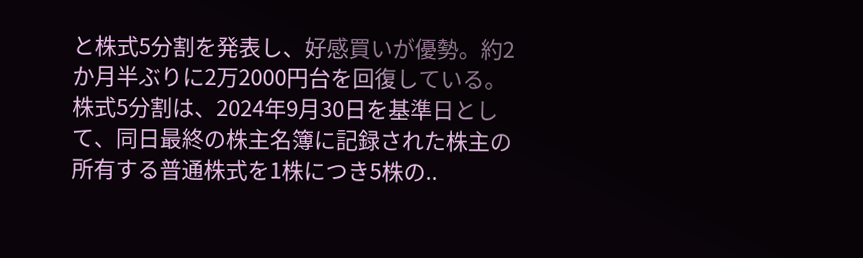と株式5分割を発表し、好感買いが優勢。約2か月半ぶりに2万2000円台を回復している。 株式5分割は、2024年9月30日を基準日として、同日最終の株主名簿に記録された株主の所有する普通株式を1株につき5株の..